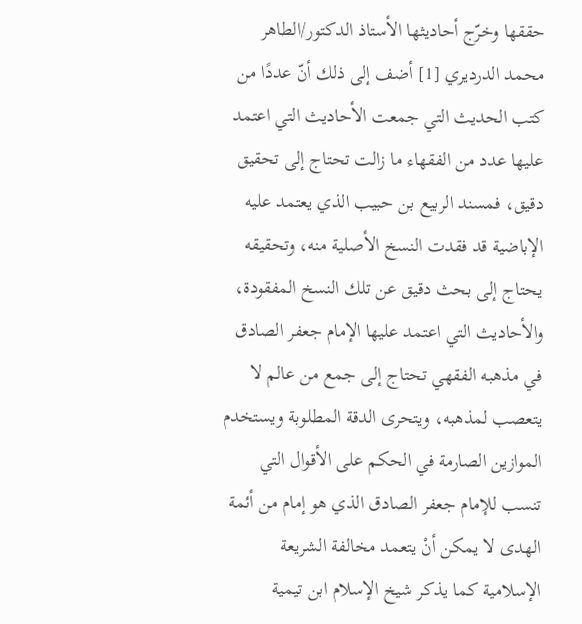حققها وخرّج أحاديثها الأستاذ الدكتور/الطاهر محمد الدرديري [1] أضف إلى ذلك أنّ عددًا من كتب الحديث التي جمعت الأحاديث التي اعتمد عليها عدد من الفقهاء ما زالت تحتاج إلى تحقيق دقيق، فمسند الربيع بن حبيب الذي يعتمد عليه الإباضية قد فقدت النسخ الأصلية منه، وتحقيقه يحتاج إلى بحث دقيق عن تلك النسخ المفقودة، والأحاديث التي اعتمد عليها الإمام جعفر الصادق في مذهبه الفقهي تحتاج إلى جمع من عالم لا يتعصب لمذهبه، ويتحرى الدقة المطلوبة ويستخدم الموازين الصارمة في الحكم على الأقوال التي تنسب للإمام جعفر الصادق الذي هو إمام من أئمة الهدى لا يمكن أنْ يتعمد مخالفة الشريعة الإسلامية كما يذكر شيخ الإسلام ابن تيمية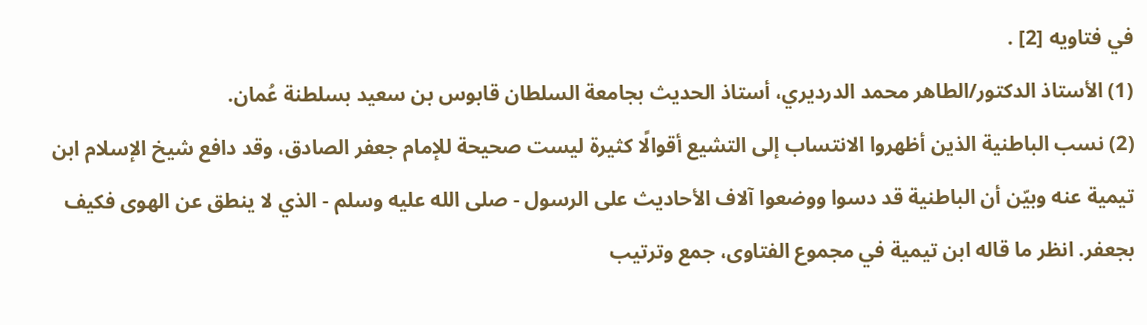في فتاويه [2] .
(1) الأستاذ الدكتور/الطاهر محمد الدرديري، أستاذ الحديث بجامعة السلطان قابوس بن سعيد بسلطنة عُمان.
(2) نسب الباطنية الذين أظهروا الانتساب إلى التشيع أقوالًا كثيرة ليست صحيحة للإمام جعفر الصادق، وقد دافع شيخ الإسلام ابن تيمية عنه وبيّن أن الباطنية قد دسوا ووضعوا آلاف الأحاديث على الرسول - صلى الله عليه وسلم - الذي لا ينطق عن الهوى فكيف بجعفر. انظر ما قاله ابن تيمية في مجموع الفتاوى، جمع وترتيب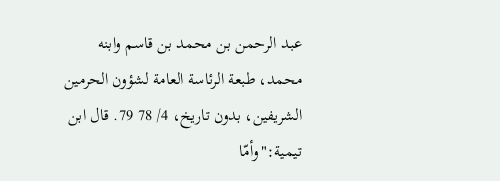عبد الرحمن بن محمد بن قاسم وابنه محمد، طبعة الرئاسة العامة لشؤون الحرمين الشريفين، بدون تاريخ، 4/ 78 79. قال ابن تيمية:"وأمّا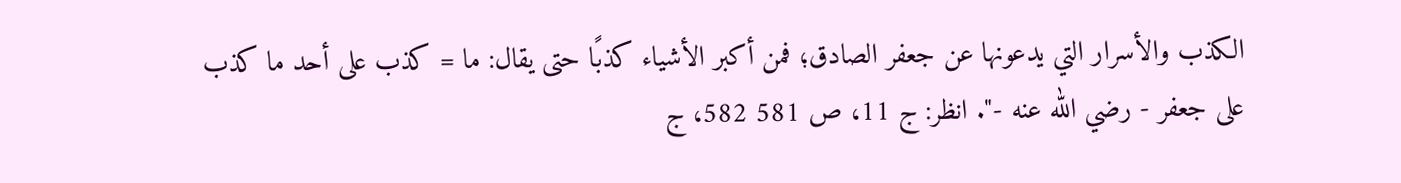الكذب والأسرار التي يدعونها عن جعفر الصادق؛ فمن أكبر الأشياء كذبًا حتى يقال: ما = كذب على أحد ما كذب على جعفر - رضي الله عنه -". انظر: ج 11، ص 581 582، ج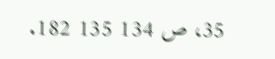35، ص 134 135 182.